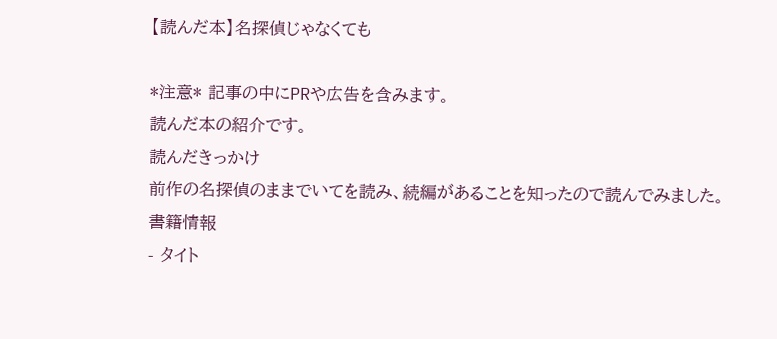【読んだ本】名探偵じゃなくても

*注意* 記事の中にPRや広告を含みます。
読んだ本の紹介です。
読んだきっかけ
前作の名探偵のままでいてを読み、続編があることを知ったので読んでみました。
書籍情報
- タイト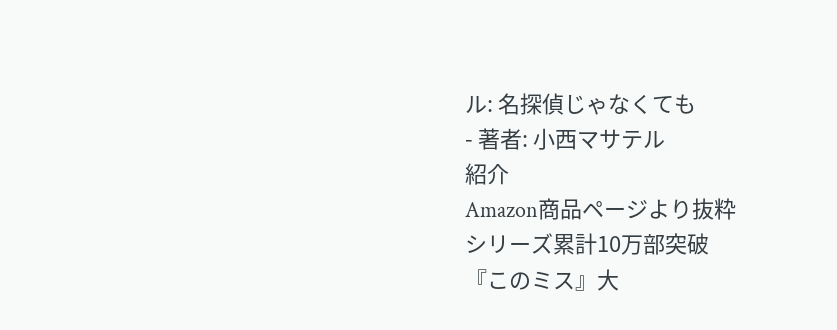ル: 名探偵じゃなくても
- 著者: 小西マサテル
紹介
Amazon商品ページより抜粋
シリーズ累計10万部突破
『このミス』大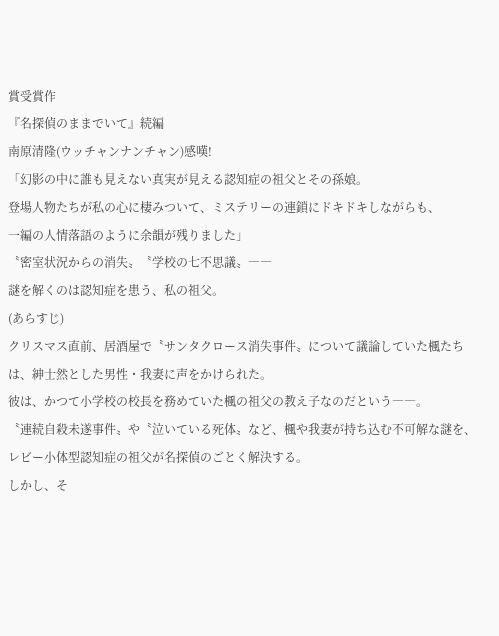賞受賞作
『名探偵のままでいて』続編
南原清隆(ウッチャンナンチャン)感嘆!
「幻影の中に誰も見えない真実が見える認知症の祖父とその孫娘。
登場人物たちが私の心に棲みついて、ミステリーの連鎖にドキドキしながらも、
一編の人情落語のように余韻が残りました」
〝密室状況からの消失〟〝学校の七不思議〟――
謎を解くのは認知症を患う、私の祖父。
(あらすじ)
クリスマス直前、居酒屋で〝サンタクロース消失事件〟について議論していた楓たちは、紳士然とした男性・我妻に声をかけられた。
彼は、かつて小学校の校長を務めていた楓の祖父の教え子なのだという――。
〝連続自殺未遂事件〟や〝泣いている死体〟など、楓や我妻が持ち込む不可解な謎を、レビー小体型認知症の祖父が名探偵のごとく解決する。
しかし、そ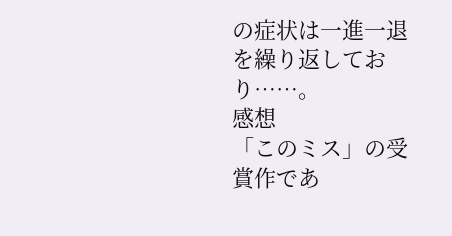の症状は一進一退を繰り返しており……。
感想
「このミス」の受賞作であ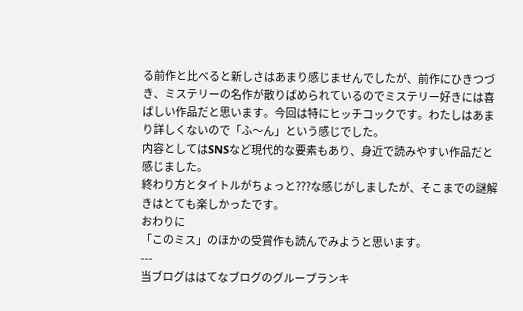る前作と比べると新しさはあまり感じませんでしたが、前作にひきつづき、ミステリーの名作が散りばめられているのでミステリー好きには喜ばしい作品だと思います。今回は特にヒッチコックです。わたしはあまり詳しくないので「ふ〜ん」という感じでした。
内容としてはSNSなど現代的な要素もあり、身近で読みやすい作品だと感じました。
終わり方とタイトルがちょっと???な感じがしましたが、そこまでの謎解きはとても楽しかったです。
おわりに
「このミス」のほかの受賞作も読んでみようと思います。
---
当ブログははてなブログのグループランキ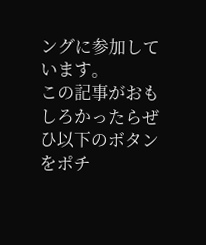ングに参加しています。
この記事がおもしろかったらぜひ以下のボタンをポチ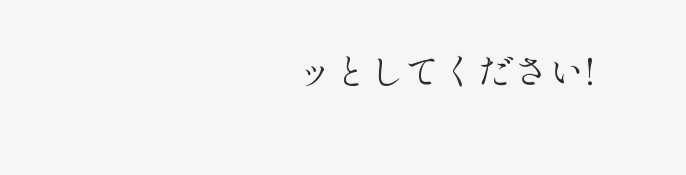ッとしてください!